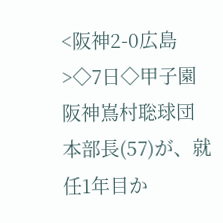<阪神2-0広島>◇7日◇甲子園
阪神嶌村聡球団本部長(57)が、就任1年目か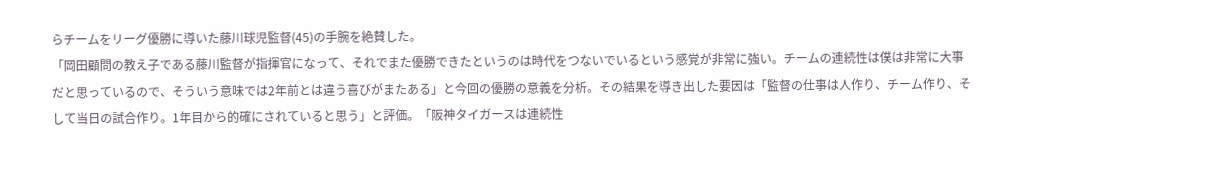らチームをリーグ優勝に導いた藤川球児監督(45)の手腕を絶賛した。
「岡田顧問の教え子である藤川監督が指揮官になって、それでまた優勝できたというのは時代をつないでいるという感覚が非常に強い。チームの連続性は僕は非常に大事だと思っているので、そういう意味では2年前とは違う喜びがまたある」と今回の優勝の意義を分析。その結果を導き出した要因は「監督の仕事は人作り、チーム作り、そして当日の試合作り。1年目から的確にされていると思う」と評価。「阪神タイガースは連続性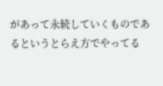があって永続していくものであるというとらえ方でやってる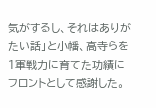気がするし、それはありがたい話」と小幡、高寺らを1軍戦力に育てた功績にフロントとして感謝した。